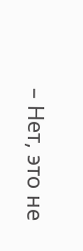– Нет, это не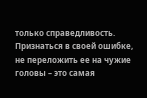только справедливость. Признаться в своей ошибке, не переложить ее на чужие головы – это самая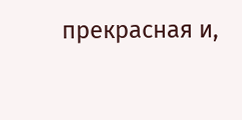прекрасная и,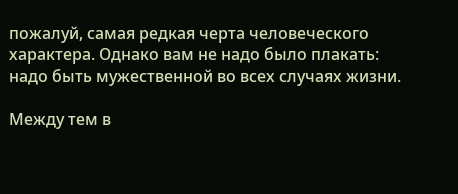пожалуй, самая редкая черта человеческого характера. Однако вам не надо было плакать: надо быть мужественной во всех случаях жизни.

Между тем в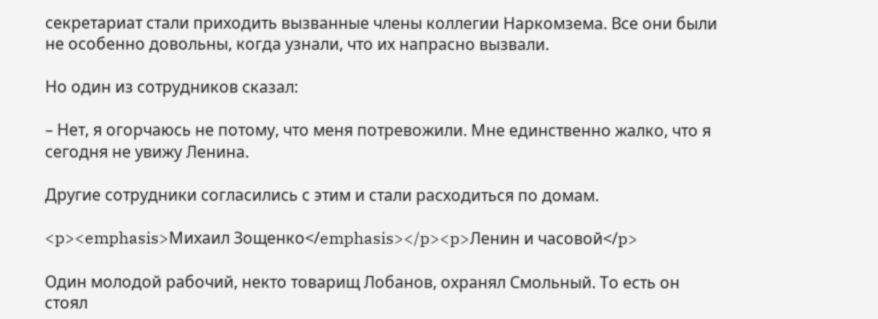секретариат стали приходить вызванные члены коллегии Наркомзема. Все они были не особенно довольны, когда узнали, что их напрасно вызвали.

Но один из сотрудников сказал:

– Нет, я огорчаюсь не потому, что меня потревожили. Мне единственно жалко, что я сегодня не увижу Ленина.

Другие сотрудники согласились с этим и стали расходиться по домам.

<p><emphasis>Михаил Зощенко</emphasis></p><p>Ленин и часовой</p>

Один молодой рабочий, некто товарищ Лобанов, охранял Смольный. То есть он стоял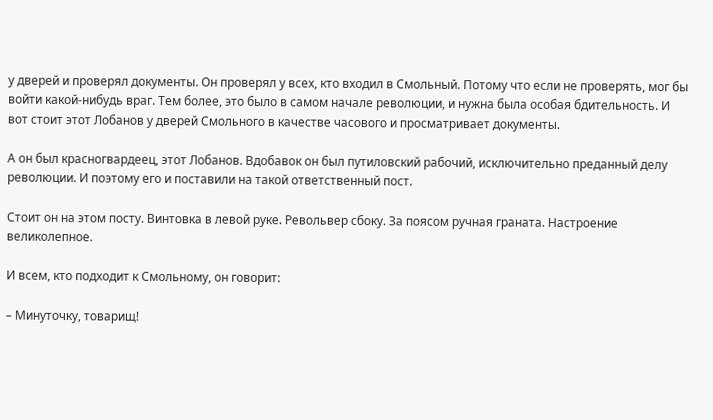у дверей и проверял документы. Он проверял у всех, кто входил в Смольный. Потому что если не проверять, мог бы войти какой-нибудь враг. Тем более, это было в самом начале революции, и нужна была особая бдительность. И вот стоит этот Лобанов у дверей Смольного в качестве часового и просматривает документы.

А он был красногвардеец, этот Лобанов. Вдобавок он был путиловский рабочий, исключительно преданный делу революции. И поэтому его и поставили на такой ответственный пост.

Стоит он на этом посту. Винтовка в левой руке. Револьвер сбоку. За поясом ручная граната. Настроение великолепное.

И всем, кто подходит к Смольному, он говорит:

– Минуточку, товарищ!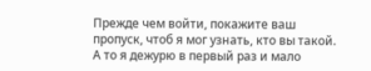Прежде чем войти, покажите ваш пропуск, чтоб я мог узнать, кто вы такой. А то я дежурю в первый раз и мало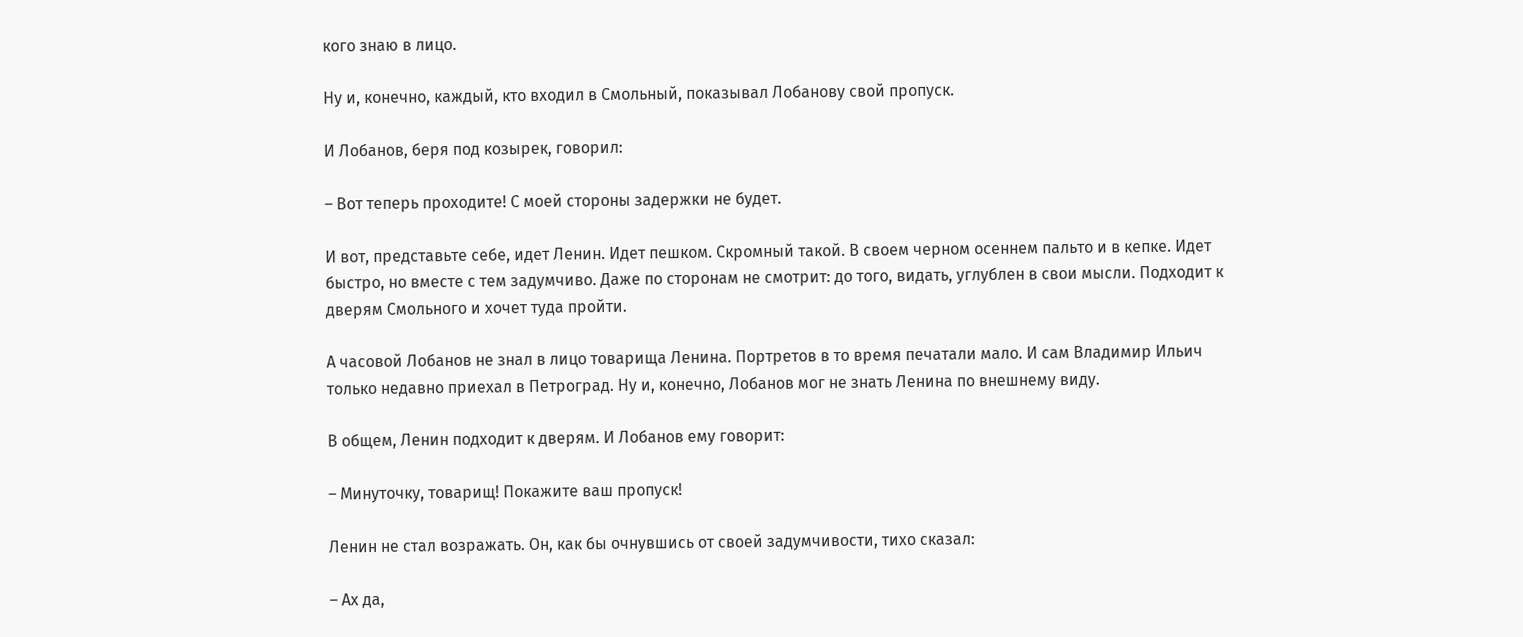кого знаю в лицо.

Ну и, конечно, каждый, кто входил в Смольный, показывал Лобанову свой пропуск.

И Лобанов, беря под козырек, говорил:

– Вот теперь проходите! С моей стороны задержки не будет.

И вот, представьте себе, идет Ленин. Идет пешком. Скромный такой. В своем черном осеннем пальто и в кепке. Идет быстро, но вместе с тем задумчиво. Даже по сторонам не смотрит: до того, видать, углублен в свои мысли. Подходит к дверям Смольного и хочет туда пройти.

А часовой Лобанов не знал в лицо товарища Ленина. Портретов в то время печатали мало. И сам Владимир Ильич только недавно приехал в Петроград. Ну и, конечно, Лобанов мог не знать Ленина по внешнему виду.

В общем, Ленин подходит к дверям. И Лобанов ему говорит:

– Минуточку, товарищ! Покажите ваш пропуск!

Ленин не стал возражать. Он, как бы очнувшись от своей задумчивости, тихо сказал:

– Ах да,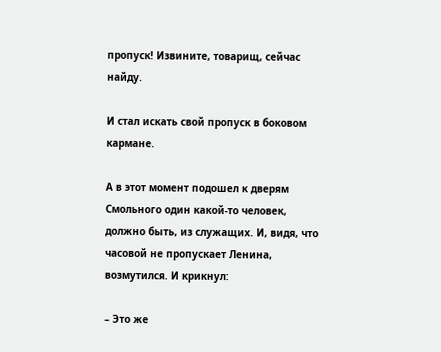пропуск! Извините, товарищ, сейчас найду.

И стал искать свой пропуск в боковом кармане.

А в этот момент подошел к дверям Смольного один какой-то человек, должно быть, из служащих. И, видя, что часовой не пропускает Ленина, возмутился. И крикнул:

– Это же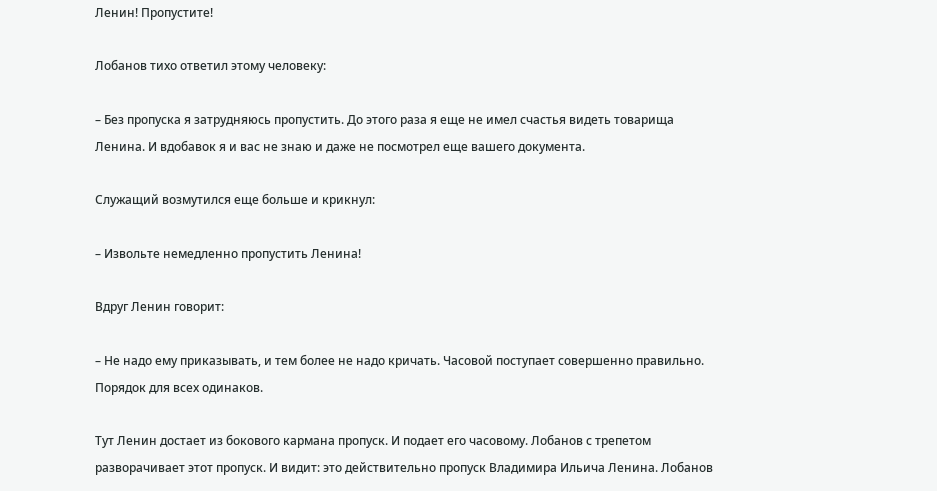Ленин! Пропустите!

Лобанов тихо ответил этому человеку:

– Без пропуска я затрудняюсь пропустить. До этого раза я еще не имел счастья видеть товарища Ленина. И вдобавок я и вас не знаю и даже не посмотрел еще вашего документа.

Служащий возмутился еще больше и крикнул:

– Извольте немедленно пропустить Ленина!

Вдруг Ленин говорит:

– Не надо ему приказывать, и тем более не надо кричать. Часовой поступает совершенно правильно. Порядок для всех одинаков.

Тут Ленин достает из бокового кармана пропуск. И подает его часовому. Лобанов с трепетом разворачивает этот пропуск. И видит: это действительно пропуск Владимира Ильича Ленина. Лобанов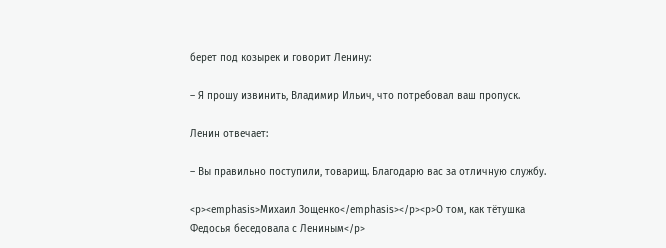берет под козырек и говорит Ленину:

– Я прошу извинить, Владимир Ильич, что потребовал ваш пропуск.

Ленин отвечает:

– Вы правильно поступили, товарищ. Благодарю вас за отличную службу.

<p><emphasis>Михаил Зощенко</emphasis></p><p>О том, как тётушка Федосья беседовала с Лениным</p>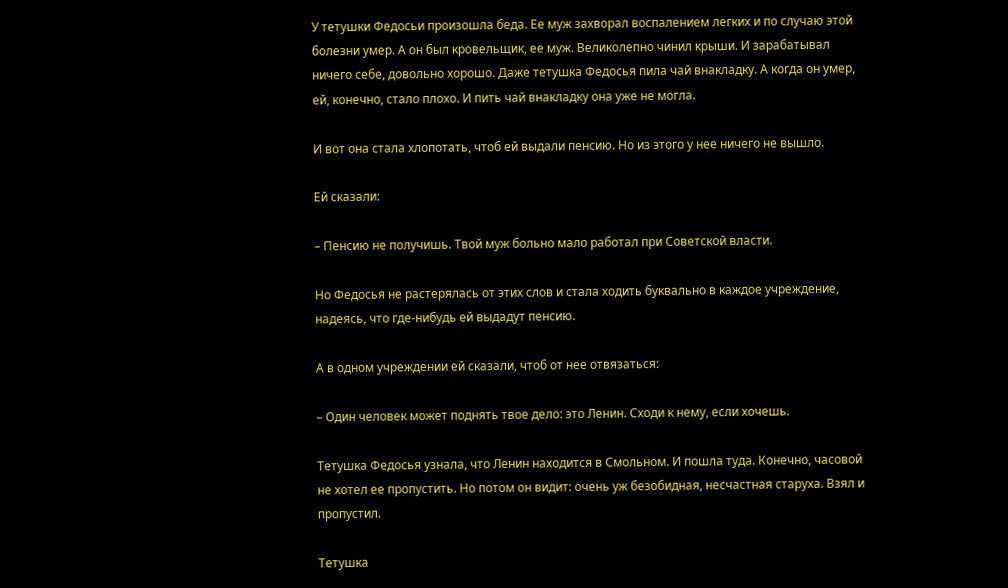У тетушки Федосьи произошла беда. Ее муж захворал воспалением легких и по случаю этой болезни умер. А он был кровельщик, ее муж. Великолепно чинил крыши. И зарабатывал ничего себе, довольно хорошо. Даже тетушка Федосья пила чай внакладку. А когда он умер, ей, конечно, стало плохо. И пить чай внакладку она уже не могла.

И вот она стала хлопотать, чтоб ей выдали пенсию. Но из этого у нее ничего не вышло.

Ей сказали:

– Пенсию не получишь. Твой муж больно мало работал при Советской власти.

Но Федосья не растерялась от этих слов и стала ходить буквально в каждое учреждение, надеясь, что где-нибудь ей выдадут пенсию.

А в одном учреждении ей сказали, чтоб от нее отвязаться:

– Один человек может поднять твое дело: это Ленин. Сходи к нему, если хочешь.

Тетушка Федосья узнала, что Ленин находится в Смольном. И пошла туда. Конечно, часовой не хотел ее пропустить. Но потом он видит: очень уж безобидная, несчастная старуха. Взял и пропустил.

Тетушка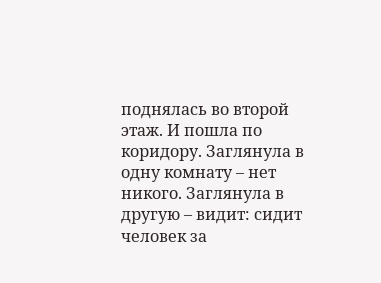поднялась во второй этаж. И пошла по коридору. Заглянула в одну комнату – нет никого. Заглянула в другую – видит: сидит человек за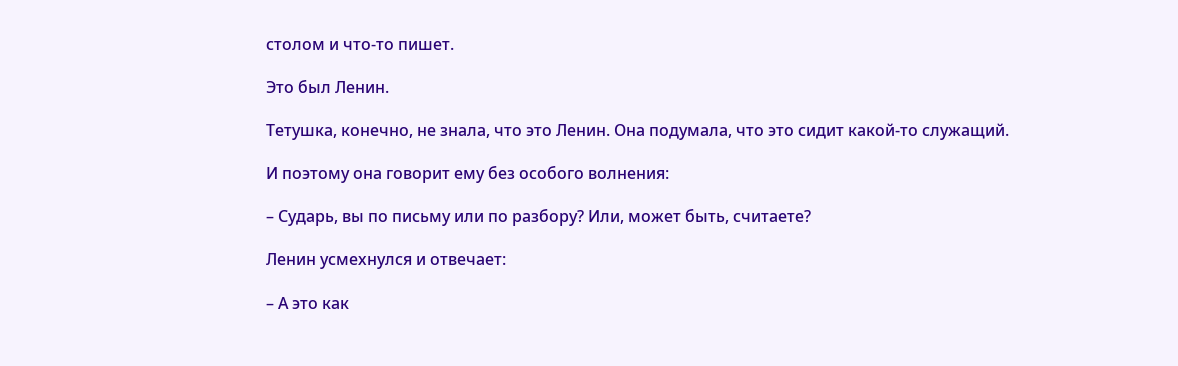столом и что-то пишет.

Это был Ленин.

Тетушка, конечно, не знала, что это Ленин. Она подумала, что это сидит какой-то служащий.

И поэтому она говорит ему без особого волнения:

– Сударь, вы по письму или по разбору? Или, может быть, считаете?

Ленин усмехнулся и отвечает:

– А это как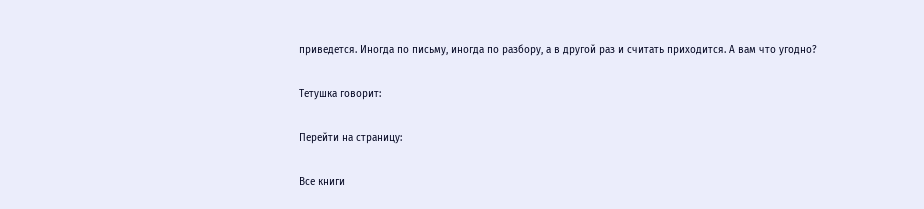приведется. Иногда по письму, иногда по разбору, а в другой раз и считать приходится. А вам что угодно?

Тетушка говорит:

Перейти на страницу:

Все книги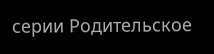серии Родительское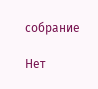собрание

Нет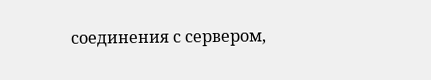соединения с сервером,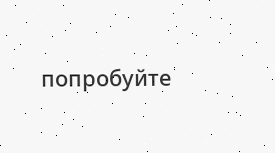попробуйте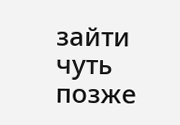зайти чуть позже